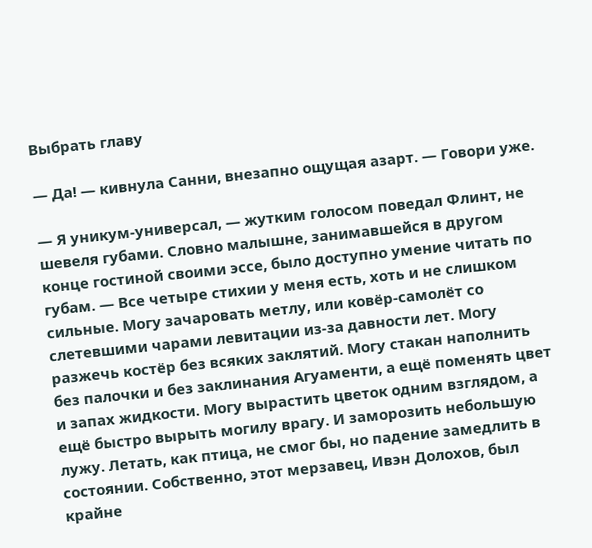Выбрать главу

— Да! — кивнула Санни, внезапно ощущая азарт. — Говори уже.

— Я уникум-универсал, — жутким голосом поведал Флинт, не шевеля губами. Словно малышне, занимавшейся в другом конце гостиной своими эссе, было доступно умение читать по губам. — Все четыре стихии у меня есть, хоть и не слишком сильные. Могу зачаровать метлу, или ковёр-самолёт со слетевшими чарами левитации из-за давности лет. Могу разжечь костёр без всяких заклятий. Могу стакан наполнить без палочки и без заклинания Агуаменти, а ещё поменять цвет и запах жидкости. Могу вырастить цветок одним взглядом, а ещё быстро вырыть могилу врагу. И заморозить небольшую лужу. Летать, как птица, не смог бы, но падение замедлить в состоянии. Собственно, этот мерзавец, Ивэн Долохов, был крайне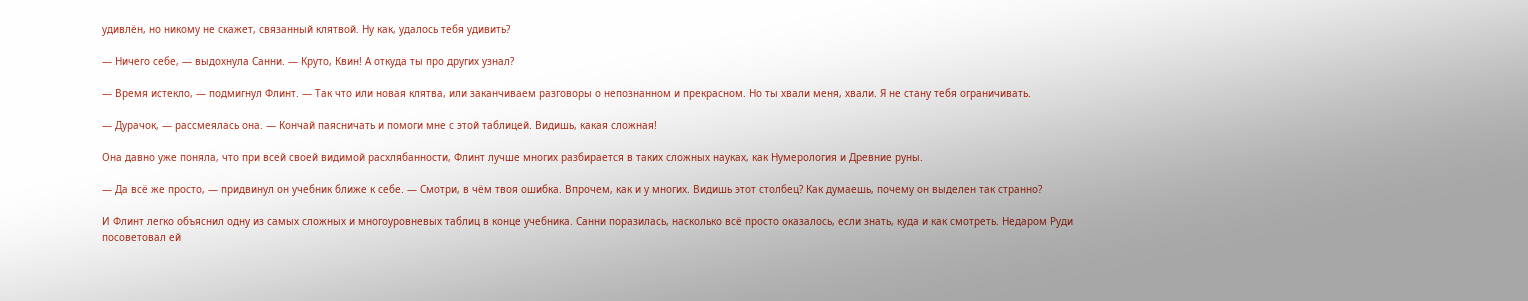удивлён, но никому не скажет, связанный клятвой. Ну как, удалось тебя удивить?

— Ничего себе, — выдохнула Санни. — Круто, Квин! А откуда ты про других узнал?

— Время истекло, — подмигнул Флинт. — Так что или новая клятва, или заканчиваем разговоры о непознанном и прекрасном. Но ты хвали меня, хвали. Я не стану тебя ограничивать.

— Дурачок, — рассмеялась она. — Кончай паясничать и помоги мне с этой таблицей. Видишь, какая сложная!

Она давно уже поняла, что при всей своей видимой расхлябанности, Флинт лучше многих разбирается в таких сложных науках, как Нумерология и Древние руны.

— Да всё же просто, — придвинул он учебник ближе к себе. — Смотри, в чём твоя ошибка. Впрочем, как и у многих. Видишь этот столбец? Как думаешь, почему он выделен так странно?

И Флинт легко объяснил одну из самых сложных и многоуровневых таблиц в конце учебника. Санни поразилась, насколько всё просто оказалось, если знать, куда и как смотреть. Недаром Руди посоветовал ей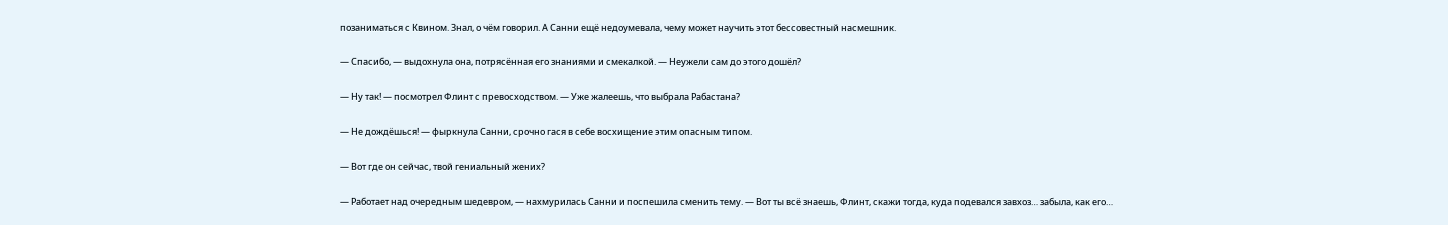позаниматься с Квином. Знал, о чём говорил. А Санни ещё недоумевала, чему может научить этот бессовестный насмешник.

— Спасибо, — выдохнула она, потрясённая его знаниями и смекалкой. — Неужели сам до этого дошёл?

— Ну так! — посмотрел Флинт с превосходством. — Уже жалеешь, что выбрала Рабастана?

— Не дождёшься! — фыркнула Санни, срочно гася в себе восхищение этим опасным типом.

— Вот где он сейчас, твой гениальный жених?

— Работает над очередным шедевром, — нахмурилась Санни и поспешила сменить тему. — Вот ты всё знаешь, Флинт, скажи тогда, куда подевался завхоз… забыла, как его…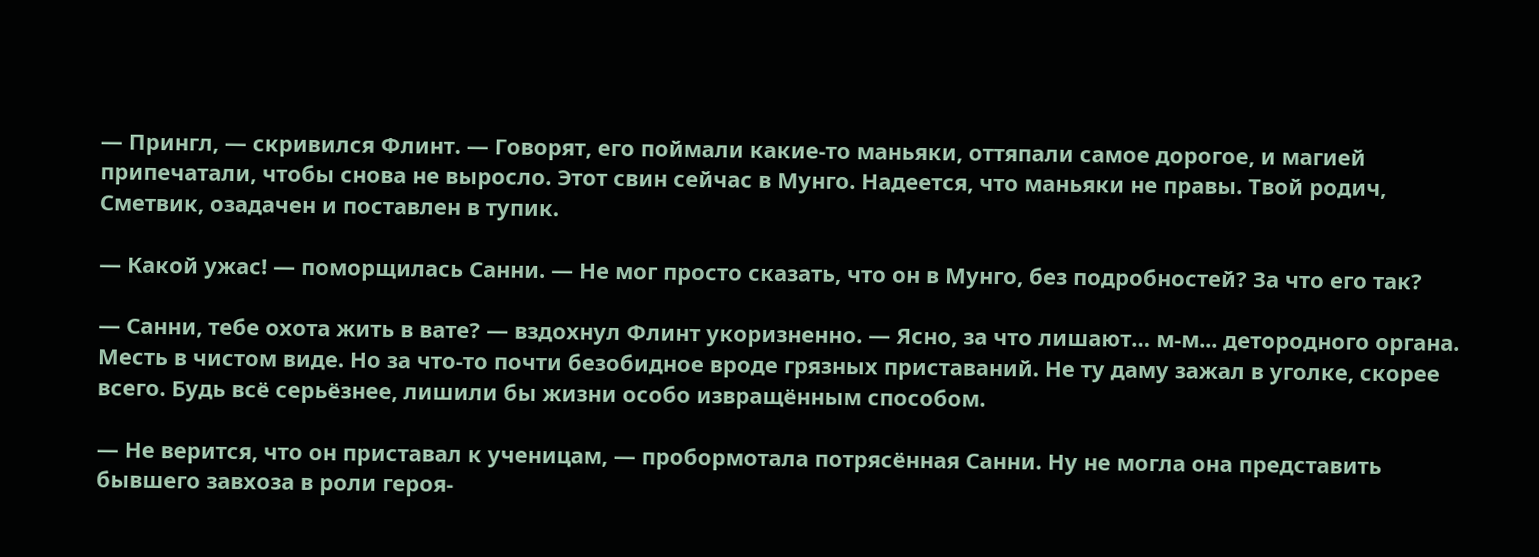— Прингл, — скривился Флинт. — Говорят, его поймали какие-то маньяки, оттяпали самое дорогое, и магией припечатали, чтобы снова не выросло. Этот свин сейчас в Мунго. Надеется, что маньяки не правы. Твой родич, Сметвик, озадачен и поставлен в тупик.

— Какой ужас! — поморщилась Санни. — Не мог просто сказать, что он в Мунго, без подробностей? За что его так?

— Санни, тебе охота жить в вате? — вздохнул Флинт укоризненно. — Ясно, за что лишают… м-м... детородного органа. Месть в чистом виде. Но за что-то почти безобидное вроде грязных приставаний. Не ту даму зажал в уголке, скорее всего. Будь всё серьёзнее, лишили бы жизни особо извращённым способом.

— Не верится, что он приставал к ученицам, — пробормотала потрясённая Санни. Ну не могла она представить бывшего завхоза в роли героя-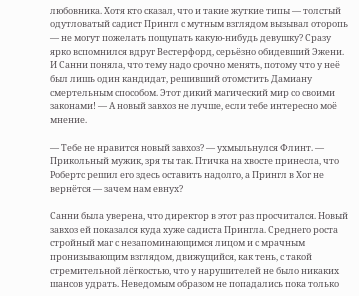любовника. Хотя кто сказал, что и такие жуткие типы — толстый одутловатый садист Прингл с мутным взглядом вызывал оторопь — не могут пожелать пощупать какую-нибудь девушку? Сразу ярко вспомнился вдруг Вестерфорд, серьёзно обидевший Эжени. И Санни поняла, что тему надо срочно менять, потому что у неё был лишь один кандидат, решивший отомстить Дамиану смертельным способом. Этот дикий магический мир со своими законами! — А новый завхоз не лучше, если тебе интересно моё мнение.

— Тебе не нравится новый завхоз? — ухмыльнулся Флинт. — Прикольный мужик, зря ты так. Птичка на хвосте принесла, что Робертс решил его здесь оставить надолго, а Прингл в Хог не вернётся — зачем нам евнух?

Санни была уверена, что директор в этот раз просчитался. Новый завхоз ей показался куда хуже садиста Прингла. Среднего роста стройный маг с незапоминающимся лицом и с мрачным пронизывающим взглядом, движущийся, как тень, с такой стремительной лёгкостью, что у нарушителей не было никаких шансов удрать. Неведомым образом не попадались пока только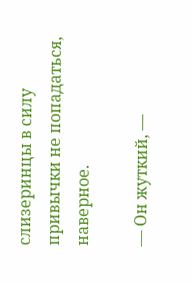слизеринцы в силу привычки не попадаться, наверное.

— Он жуткий, —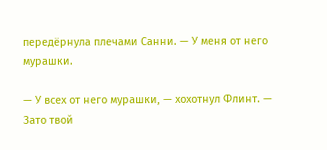передёрнула плечами Санни. — У меня от него мурашки.

— У всех от него мурашки, — хохотнул Флинт. — Зато твой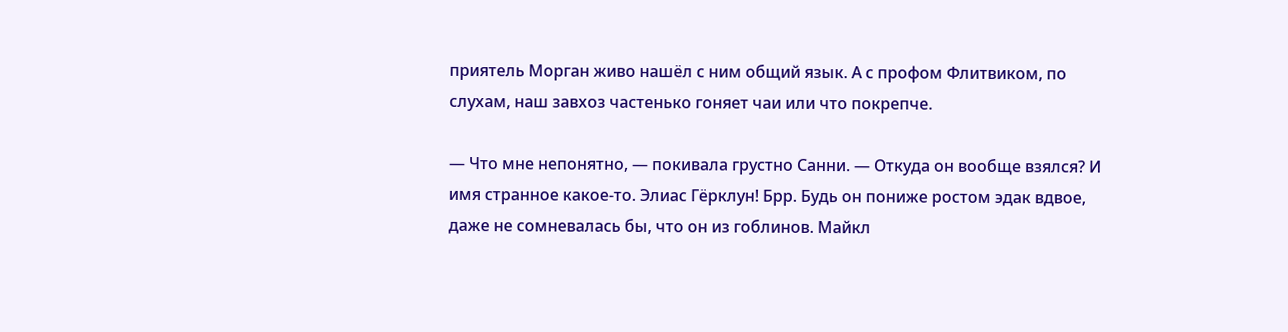приятель Морган живо нашёл с ним общий язык. А с профом Флитвиком, по слухам, наш завхоз частенько гоняет чаи или что покрепче.

— Что мне непонятно, — покивала грустно Санни. — Откуда он вообще взялся? И имя странное какое-то. Элиас Гёрклун! Брр. Будь он пониже ростом эдак вдвое, даже не сомневалась бы, что он из гоблинов. Майкл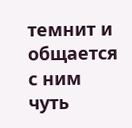темнит и общается с ним чуть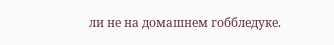ли не на домашнем гоббледуке.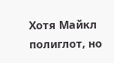Хотя Майкл полиглот, но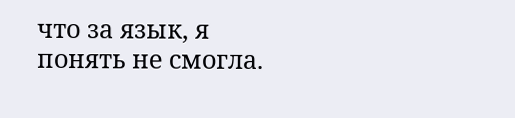что за язык, я понять не смогла.